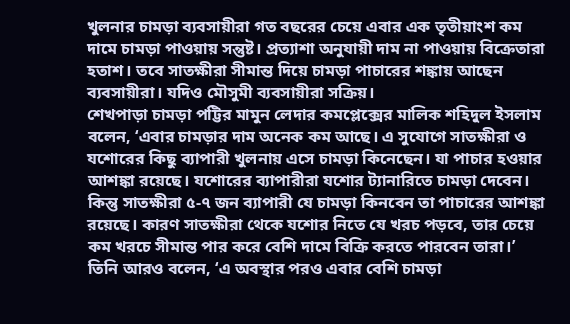খুলনার চামড়া ব্যবসায়ীরা গত বছরের চেয়ে এবার এক তৃতীয়াংশ কম দামে চামড়া পাওয়ায় সন্তুষ্ট। প্রত্যাশা অনুযায়ী দাম না পাওয়ায় বিক্রেতারা হতাশ। তবে সাতক্ষীরা সীমান্ত দিয়ে চামড়া পাচারের শঙ্কায় আছেন ব্যবসায়ীরা। যদিও মৌসুমী ব্যবসায়ীরা সক্রিয়।
শেখপাড়া চামড়া পট্টির মামুন লেদার কমপ্লেক্সের মালিক শহিদুল ইসলাম বলেন, ‘এবার চামড়ার দাম অনেক কম আছে। এ সুযোগে সাতক্ষীরা ও যশোরের কিছু ব্যাপারী খুলনায় এসে চামড়া কিনেছেন। যা পাচার হওয়ার আশঙ্কা রয়েছে। যশোরের ব্যাপারীরা যশোর ট্যানারিতে চামড়া দেবেন। কিন্তু সাতক্ষীরা ৫-৭ জন ব্যাপারী যে চামড়া কিনবেন তা পাচারের আশঙ্কা রয়েছে। কারণ সাতক্ষীরা থেকে যশোর নিতে যে খরচ পড়বে, তার চেয়ে কম খরচে সীমান্ত পার করে বেশি দামে বিক্রি করতে পারবেন তারা।’
তিনি আরও বলেন, ‘এ অবস্থার পরও এবার বেশি চামড়া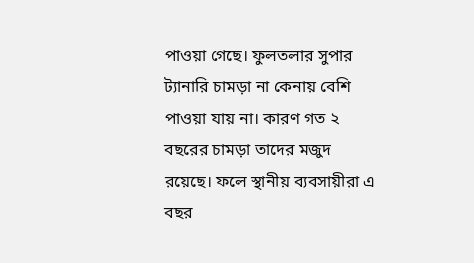পাওয়া গেছে। ফুলতলার সুপার ট্যানারি চামড়া না কেনায় বেশি পাওয়া যায় না। কারণ গত ২ বছরের চামড়া তাদের মজুদ রয়েছে। ফলে স্থানীয় ব্যবসায়ীরা এ বছর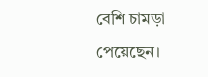বেশি চামড়া পেয়েছেন।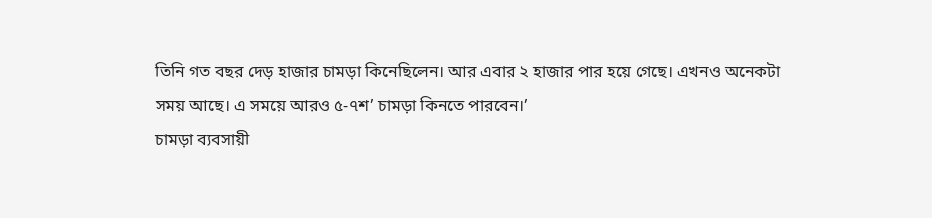তিনি গত বছর দেড় হাজার চামড়া কিনেছিলেন। আর এবার ২ হাজার পার হয়ে গেছে। এখনও অনেকটা সময় আছে। এ সময়ে আরও ৫-৭শ’ চামড়া কিনতে পারবেন।’
চামড়া ব্যবসায়ী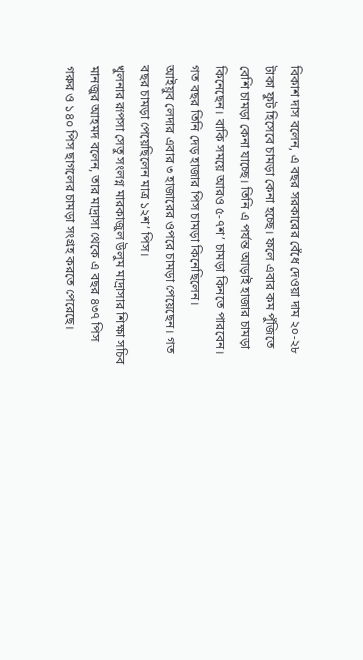বিকাশ দাস বলেন, এ বছর সরকারের বেঁধে দেওয়া দাম ২০-২৮ টাকা ফুট হিসেবে চামড়া কেনা হচ্ছে। ফলে এবার কম পুঁজিতে বেশি চামড়া কেনা যাচ্ছে। তিনি এ পর্যন্ত আড়াই হাজার চামড়া কিনেছেন। বাকি সময়ে আরও ৫-৭শ’ চামড়া কিনতে পারবেন। গত বছর তিনি দেড় হাজার পিস চামড়া কিনেছিলেন।
আইয়ুব লেদার এবার ৩ হাজারের ওপরে চামড়া পেয়েছেন। গত বছর চামড়া পেয়েছিলেন মাত্র ১২শ’ পিস।
খুলনার রূপসা সেতু সংলগ্ন মারকাজুল উলুম মাদ্রাসার শিক্ষা সচিব মানজুর আহমদ বলেন, তার মাদ্রাসা থেকে এ বছর ৪৩৭ পিস গরুর ও ১৪০ পিস ছাগলের চামড়া সংগ্রহ করতে পেরেছে।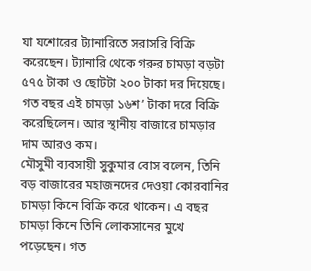যা যশোরের ট্যানারিতে সরাসরি বিক্রি করেছেন। ট্যানারি থেকে গরুর চামড়া বড়টা ৫৭৫ টাকা ও ছোটটা ২০০ টাকা দর দিয়েছে। গত বছর এই চামড়া ১৬শ’ টাকা দরে বিক্রি করেছিলেন। আর স্থানীয় বাজারে চামড়ার দাম আরও কম।
মৌসুমী ব্যবসায়ী সুকুমার বোস বলেন, তিনি বড় বাজারের মহাজনদের দেওয়া কোরবানির চামড়া কিনে বিক্রি করে থাকেন। এ বছর চামড়া কিনে তিনি লোকসানের মুখে পড়েছেন। গত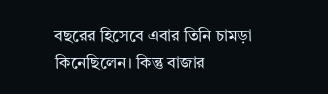বছরের হিসেবে এবার তিনি চামড়া কিনেছিলেন। কিন্তু বাজার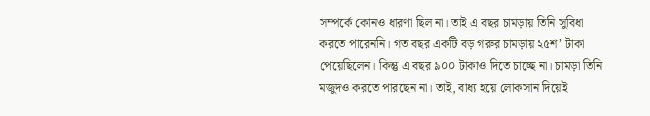সম্পর্কে কোনও ধারণা ছিল না। তাই এ বছর চামড়ায় তিনি সুবিধা করতে পারেননি। গত বছর একটি বড় গরুর চামড়ায় ২৫শ’ টাকা পেয়েছিলেন। কিন্তু এ বছর ৯০০ টাকাও দিতে চাচ্ছে না। চামড়া তিনি মজুদও করতে পারছেন না। তাই, বাধ্য হয়ে লোকসান দিয়েই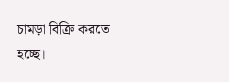চামড়া বিক্রি করতে হচ্ছে।